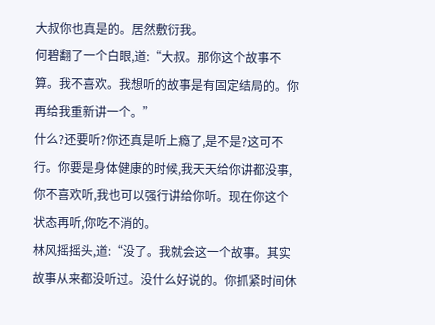大叔你也真是的。居然敷衍我。
何碧翻了一个白眼,道:“大叔。那你这个故事不算。我不喜欢。我想听的故事是有固定结局的。你再给我重新讲一个。”
什么?还要听?你还真是听上瘾了,是不是?这可不行。你要是身体健康的时候,我天天给你讲都没事,你不喜欢听,我也可以强行讲给你听。现在你这个状态再听,你吃不消的。
林风摇摇头,道:“没了。我就会这一个故事。其实故事从来都没听过。没什么好说的。你抓紧时间休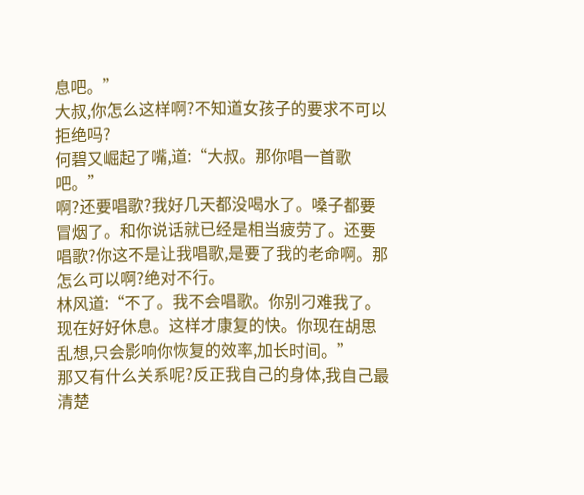息吧。”
大叔,你怎么这样啊?不知道女孩子的要求不可以拒绝吗?
何碧又崛起了嘴,道:“大叔。那你唱一首歌吧。”
啊?还要唱歌?我好几天都没喝水了。嗓子都要冒烟了。和你说话就已经是相当疲劳了。还要唱歌?你这不是让我唱歌,是要了我的老命啊。那怎么可以啊?绝对不行。
林风道:“不了。我不会唱歌。你别刁难我了。现在好好休息。这样才康复的快。你现在胡思乱想,只会影响你恢复的效率,加长时间。”
那又有什么关系呢?反正我自己的身体,我自己最清楚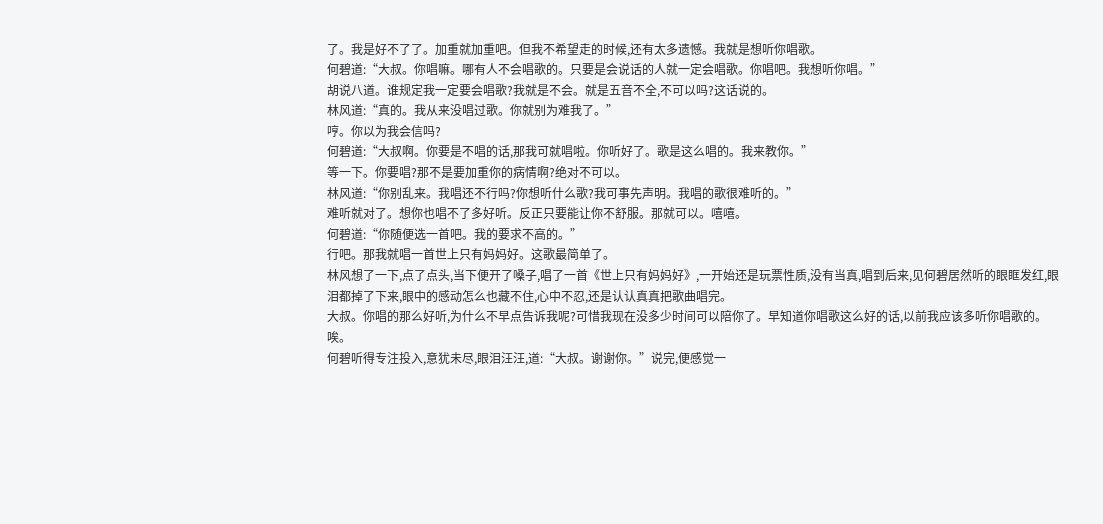了。我是好不了了。加重就加重吧。但我不希望走的时候,还有太多遗憾。我就是想听你唱歌。
何碧道:“大叔。你唱嘛。哪有人不会唱歌的。只要是会说话的人就一定会唱歌。你唱吧。我想听你唱。”
胡说八道。谁规定我一定要会唱歌?我就是不会。就是五音不全,不可以吗?这话说的。
林风道:“真的。我从来没唱过歌。你就别为难我了。”
哼。你以为我会信吗?
何碧道:“大叔啊。你要是不唱的话,那我可就唱啦。你听好了。歌是这么唱的。我来教你。”
等一下。你要唱?那不是要加重你的病情啊?绝对不可以。
林风道:“你别乱来。我唱还不行吗?你想听什么歌?我可事先声明。我唱的歌很难听的。”
难听就对了。想你也唱不了多好听。反正只要能让你不舒服。那就可以。嘻嘻。
何碧道:“你随便选一首吧。我的要求不高的。”
行吧。那我就唱一首世上只有妈妈好。这歌最简单了。
林风想了一下,点了点头,当下便开了嗓子,唱了一首《世上只有妈妈好》,一开始还是玩票性质,没有当真,唱到后来,见何碧居然听的眼眶发红,眼泪都掉了下来,眼中的感动怎么也藏不住,心中不忍,还是认认真真把歌曲唱完。
大叔。你唱的那么好听,为什么不早点告诉我呢?可惜我现在没多少时间可以陪你了。早知道你唱歌这么好的话,以前我应该多听你唱歌的。唉。
何碧听得专注投入,意犹未尽,眼泪汪汪,道:“大叔。谢谢你。”说完,便感觉一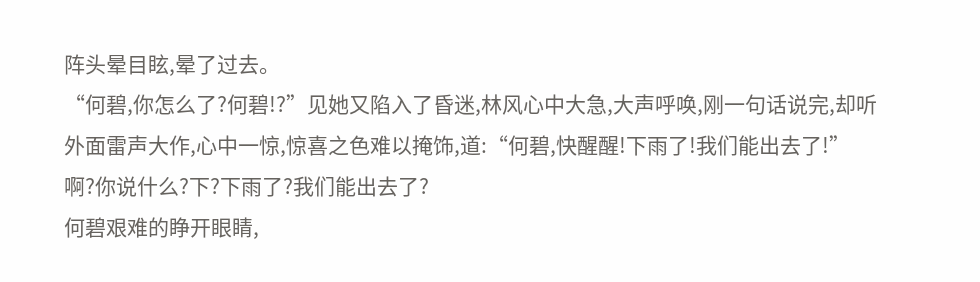阵头晕目眩,晕了过去。
“何碧,你怎么了?何碧!?”见她又陷入了昏迷,林风心中大急,大声呼唤,刚一句话说完,却听外面雷声大作,心中一惊,惊喜之色难以掩饰,道:“何碧,快醒醒!下雨了!我们能出去了!”
啊?你说什么?下?下雨了?我们能出去了?
何碧艰难的睁开眼睛,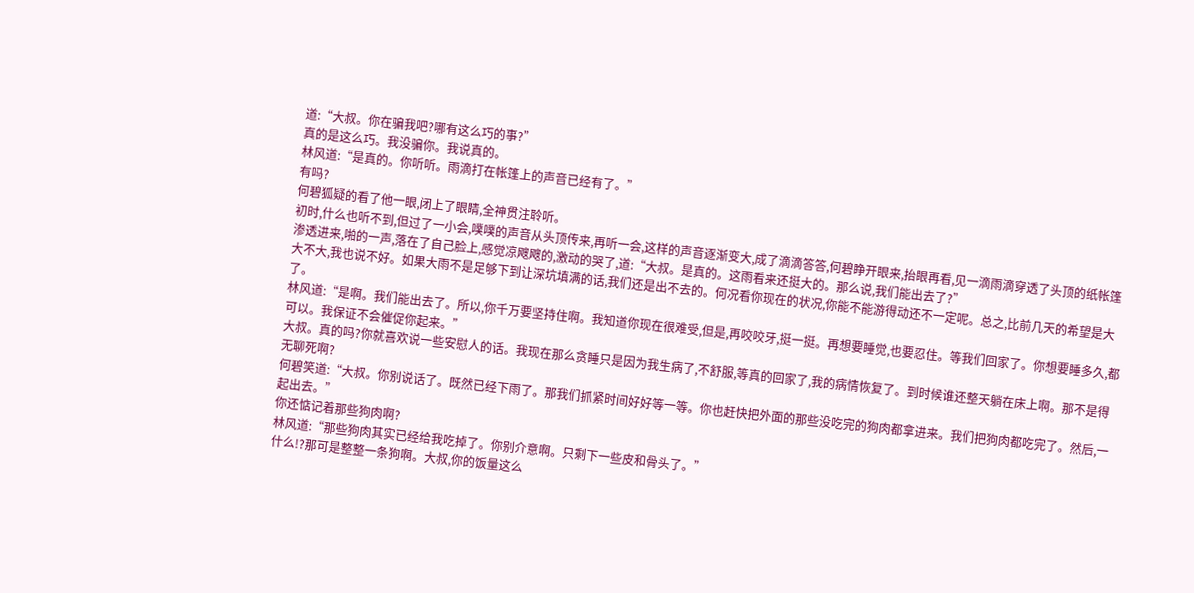道:“大叔。你在骗我吧?哪有这么巧的事?”
真的是这么巧。我没骗你。我说真的。
林风道:“是真的。你听听。雨滴打在帐篷上的声音已经有了。”
有吗?
何碧狐疑的看了他一眼,闭上了眼睛,全神贯注聆听。
初时,什么也听不到,但过了一小会,噗噗的声音从头顶传来,再听一会,这样的声音逐渐变大,成了滴滴答答,何碧睁开眼来,抬眼再看,见一滴雨滴穿透了头顶的纸帐篷渗透进来,啪的一声,落在了自己脸上,感觉凉飕飕的,激动的哭了,道:“大叔。是真的。这雨看来还挺大的。那么说,我们能出去了?”
大不大,我也说不好。如果大雨不是足够下到让深坑填满的话,我们还是出不去的。何况看你现在的状况,你能不能游得动还不一定呢。总之,比前几天的希望是大了。
林风道:“是啊。我们能出去了。所以,你千万要坚持住啊。我知道你现在很难受,但是,再咬咬牙,挺一挺。再想要睡觉,也要忍住。等我们回家了。你想要睡多久,都可以。我保证不会催促你起来。”
大叔。真的吗?你就喜欢说一些安慰人的话。我现在那么贪睡只是因为我生病了,不舒服,等真的回家了,我的病情恢复了。到时候谁还整天躺在床上啊。那不是得无聊死啊?
何碧笑道:“大叔。你别说话了。既然已经下雨了。那我们抓紧时间好好等一等。你也赶快把外面的那些没吃完的狗肉都拿进来。我们把狗肉都吃完了。然后,一起出去。”
你还惦记着那些狗肉啊?
林风道:“那些狗肉其实已经给我吃掉了。你别介意啊。只剩下一些皮和骨头了。”
什么!?那可是整整一条狗啊。大叔,你的饭量这么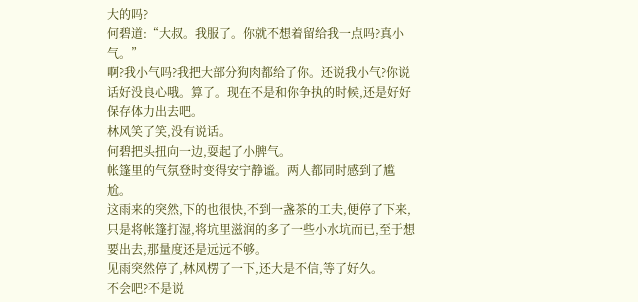大的吗?
何碧道:“大叔。我服了。你就不想着留给我一点吗?真小气。”
啊?我小气吗?我把大部分狗肉都给了你。还说我小气?你说话好没良心哦。算了。现在不是和你争执的时候,还是好好保存体力出去吧。
林风笑了笑,没有说话。
何碧把头扭向一边,耍起了小脾气。
帐篷里的气氛登时变得安宁静谧。两人都同时感到了尴尬。
这雨来的突然,下的也很快,不到一盏茶的工夫,便停了下来,只是将帐篷打湿,将坑里滋润的多了一些小水坑而已,至于想要出去,那量度还是远远不够。
见雨突然停了,林风楞了一下,还大是不信,等了好久。
不会吧?不是说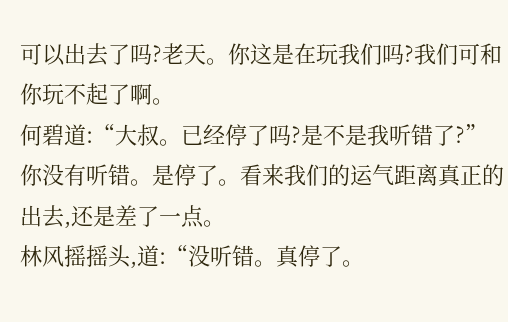可以出去了吗?老天。你这是在玩我们吗?我们可和你玩不起了啊。
何碧道:“大叔。已经停了吗?是不是我听错了?”
你没有听错。是停了。看来我们的运气距离真正的出去,还是差了一点。
林风摇摇头,道:“没听错。真停了。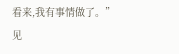看来,我有事情做了。”
见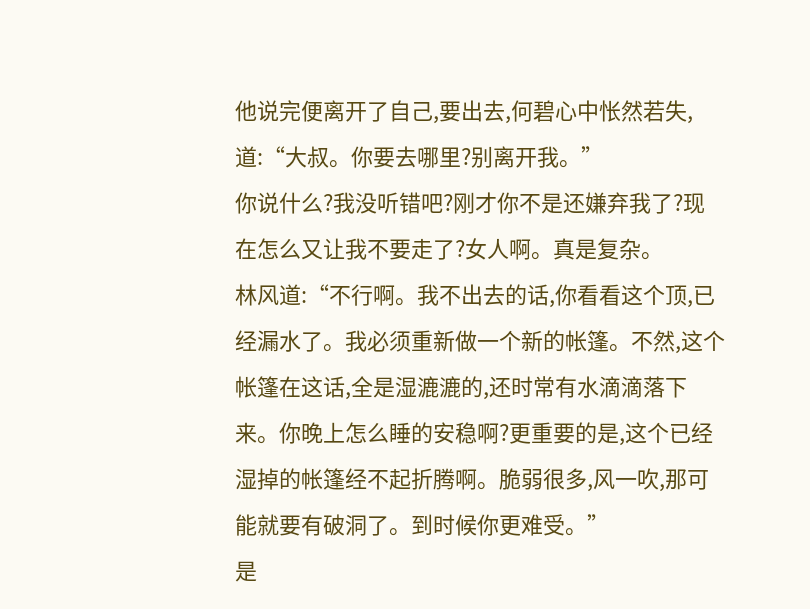他说完便离开了自己,要出去,何碧心中怅然若失,道:“大叔。你要去哪里?别离开我。”
你说什么?我没听错吧?刚才你不是还嫌弃我了?现在怎么又让我不要走了?女人啊。真是复杂。
林风道:“不行啊。我不出去的话,你看看这个顶,已经漏水了。我必须重新做一个新的帐篷。不然,这个帐篷在这话,全是湿漉漉的,还时常有水滴滴落下来。你晚上怎么睡的安稳啊?更重要的是,这个已经湿掉的帐篷经不起折腾啊。脆弱很多,风一吹,那可能就要有破洞了。到时候你更难受。”
是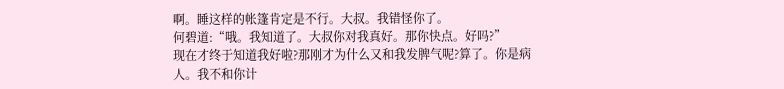啊。睡这样的帐篷肯定是不行。大叔。我错怪你了。
何碧道:“哦。我知道了。大叔你对我真好。那你快点。好吗?”
现在才终于知道我好啦?那刚才为什么又和我发脾气呢?算了。你是病人。我不和你计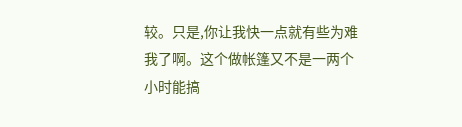较。只是,你让我快一点就有些为难我了啊。这个做帐篷又不是一两个小时能搞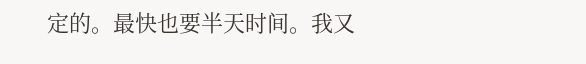定的。最快也要半天时间。我又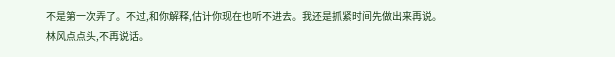不是第一次弄了。不过,和你解释,估计你现在也听不进去。我还是抓紧时间先做出来再说。
林风点点头,不再说话。